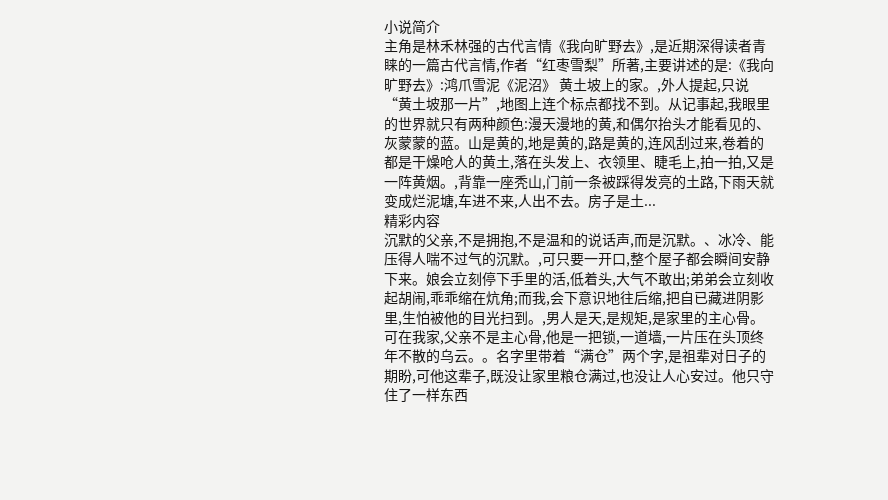小说简介
主角是林禾林强的古代言情《我向旷野去》,是近期深得读者青睐的一篇古代言情,作者“红枣雪梨”所著,主要讲述的是:《我向旷野去》:鸿爪雪泥《泥沼》 黄土坡上的家。,外人提起,只说“黄土坡那一片”,地图上连个标点都找不到。从记事起,我眼里的世界就只有两种颜色:漫天漫地的黄,和偶尔抬头才能看见的、灰蒙蒙的蓝。山是黄的,地是黄的,路是黄的,连风刮过来,卷着的都是干燥呛人的黄土,落在头发上、衣领里、睫毛上,拍一拍,又是一阵黄烟。,背靠一座秃山,门前一条被踩得发亮的土路,下雨天就变成烂泥塘,车进不来,人出不去。房子是土...
精彩内容
沉默的父亲,不是拥抱,不是温和的说话声,而是沉默。、冰冷、能压得人喘不过气的沉默。,可只要一开口,整个屋子都会瞬间安静下来。娘会立刻停下手里的活,低着头,大气不敢出;弟弟会立刻收起胡闹,乖乖缩在炕角;而我,会下意识地往后缩,把自已藏进阴影里,生怕被他的目光扫到。,男人是天,是规矩,是家里的主心骨。可在我家,父亲不是主心骨,他是一把锁,一道墙,一片压在头顶终年不散的乌云。。名字里带着“满仓”两个字,是祖辈对日子的期盼,可他这辈子,既没让家里粮仓满过,也没让人心安过。他只守住了一样东西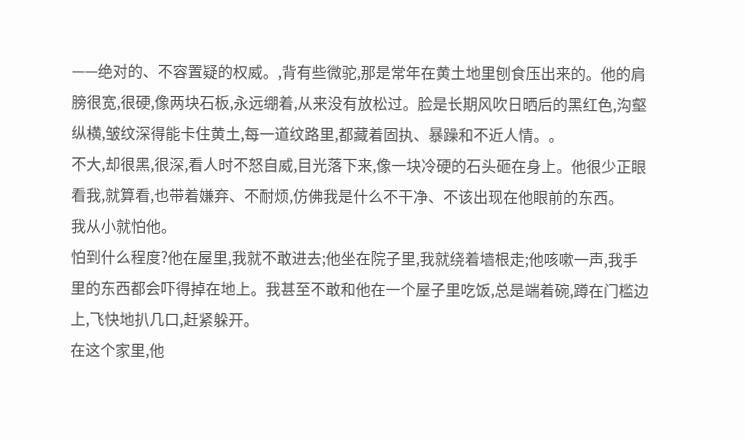——绝对的、不容置疑的权威。,背有些微驼,那是常年在黄土地里刨食压出来的。他的肩膀很宽,很硬,像两块石板,永远绷着,从来没有放松过。脸是长期风吹日晒后的黑红色,沟壑纵横,皱纹深得能卡住黄土,每一道纹路里,都藏着固执、暴躁和不近人情。。
不大,却很黑,很深,看人时不怒自威,目光落下来,像一块冷硬的石头砸在身上。他很少正眼看我,就算看,也带着嫌弃、不耐烦,仿佛我是什么不干净、不该出现在他眼前的东西。
我从小就怕他。
怕到什么程度?他在屋里,我就不敢进去;他坐在院子里,我就绕着墙根走;他咳嗽一声,我手里的东西都会吓得掉在地上。我甚至不敢和他在一个屋子里吃饭,总是端着碗,蹲在门槛边上,飞快地扒几口,赶紧躲开。
在这个家里,他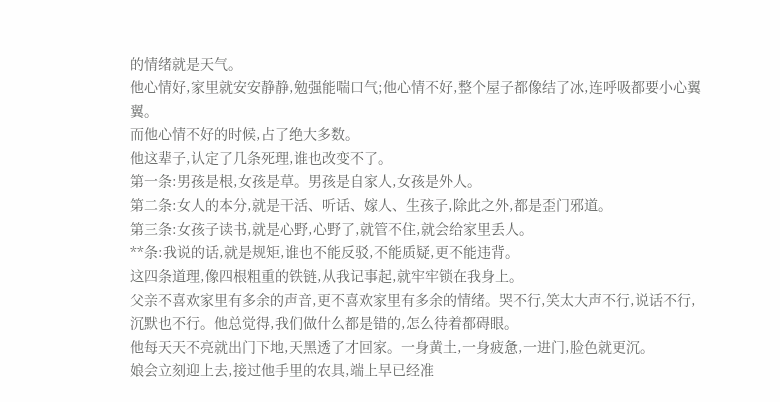的情绪就是天气。
他心情好,家里就安安静静,勉强能喘口气;他心情不好,整个屋子都像结了冰,连呼吸都要小心翼翼。
而他心情不好的时候,占了绝大多数。
他这辈子,认定了几条死理,谁也改变不了。
第一条:男孩是根,女孩是草。男孩是自家人,女孩是外人。
第二条:女人的本分,就是干活、听话、嫁人、生孩子,除此之外,都是歪门邪道。
第三条:女孩子读书,就是心野,心野了,就管不住,就会给家里丢人。
**条:我说的话,就是规矩,谁也不能反驳,不能质疑,更不能违背。
这四条道理,像四根粗重的铁链,从我记事起,就牢牢锁在我身上。
父亲不喜欢家里有多余的声音,更不喜欢家里有多余的情绪。哭不行,笑太大声不行,说话不行,沉默也不行。他总觉得,我们做什么都是错的,怎么待着都碍眼。
他每天天不亮就出门下地,天黑透了才回家。一身黄土,一身疲惫,一进门,脸色就更沉。
娘会立刻迎上去,接过他手里的农具,端上早已经准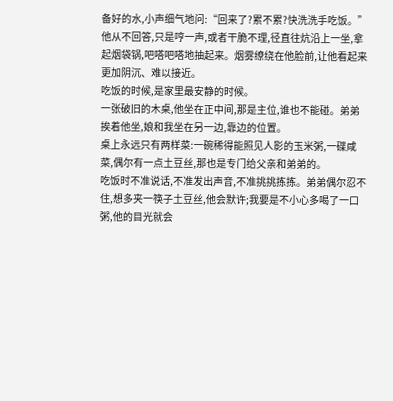备好的水,小声细气地问:“回来了?累不累?快洗洗手吃饭。”
他从不回答,只是哼一声,或者干脆不理,径直往炕沿上一坐,拿起烟袋锅,吧嗒吧嗒地抽起来。烟雾缭绕在他脸前,让他看起来更加阴沉、难以接近。
吃饭的时候,是家里最安静的时候。
一张破旧的木桌,他坐在正中间,那是主位,谁也不能碰。弟弟挨着他坐,娘和我坐在另一边,靠边的位置。
桌上永远只有两样菜:一碗稀得能照见人影的玉米粥,一碟咸菜,偶尔有一点土豆丝,那也是专门给父亲和弟弟的。
吃饭时不准说话,不准发出声音,不准挑挑拣拣。弟弟偶尔忍不住,想多夹一筷子土豆丝,他会默许;我要是不小心多喝了一口粥,他的目光就会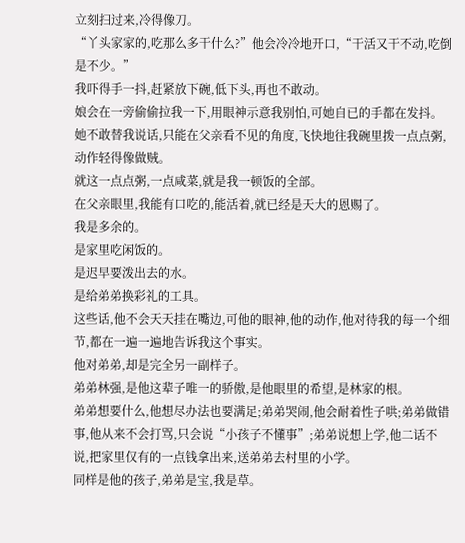立刻扫过来,冷得像刀。
“丫头家家的,吃那么多干什么?”他会冷冷地开口,“干活又干不动,吃倒是不少。”
我吓得手一抖,赶紧放下碗,低下头,再也不敢动。
娘会在一旁偷偷拉我一下,用眼神示意我别怕,可她自已的手都在发抖。她不敢替我说话,只能在父亲看不见的角度,飞快地往我碗里拨一点点粥,动作轻得像做贼。
就这一点点粥,一点咸菜,就是我一顿饭的全部。
在父亲眼里,我能有口吃的,能活着,就已经是天大的恩赐了。
我是多余的。
是家里吃闲饭的。
是迟早要泼出去的水。
是给弟弟换彩礼的工具。
这些话,他不会天天挂在嘴边,可他的眼神,他的动作,他对待我的每一个细节,都在一遍一遍地告诉我这个事实。
他对弟弟,却是完全另一副样子。
弟弟林强,是他这辈子唯一的骄傲,是他眼里的希望,是林家的根。
弟弟想要什么,他想尽办法也要满足;弟弟哭闹,他会耐着性子哄;弟弟做错事,他从来不会打骂,只会说“小孩子不懂事”;弟弟说想上学,他二话不说,把家里仅有的一点钱拿出来,送弟弟去村里的小学。
同样是他的孩子,弟弟是宝,我是草。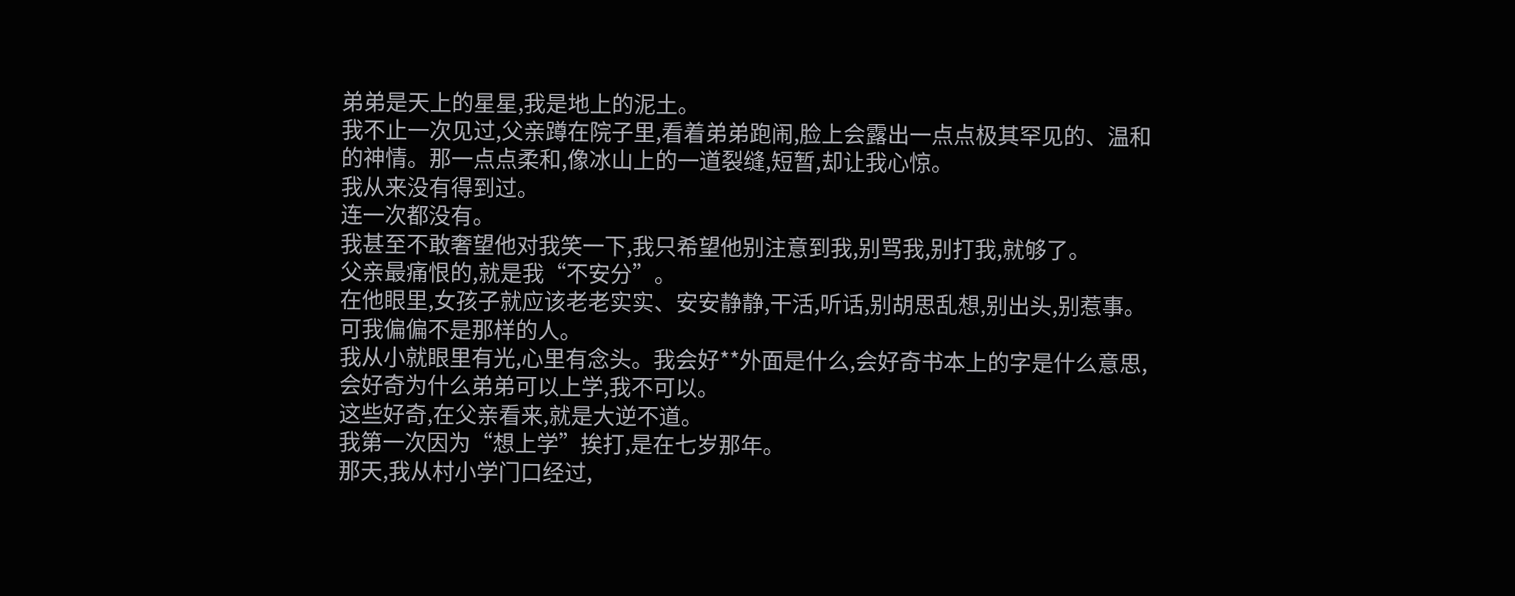弟弟是天上的星星,我是地上的泥土。
我不止一次见过,父亲蹲在院子里,看着弟弟跑闹,脸上会露出一点点极其罕见的、温和的神情。那一点点柔和,像冰山上的一道裂缝,短暂,却让我心惊。
我从来没有得到过。
连一次都没有。
我甚至不敢奢望他对我笑一下,我只希望他别注意到我,别骂我,别打我,就够了。
父亲最痛恨的,就是我“不安分”。
在他眼里,女孩子就应该老老实实、安安静静,干活,听话,别胡思乱想,别出头,别惹事。
可我偏偏不是那样的人。
我从小就眼里有光,心里有念头。我会好**外面是什么,会好奇书本上的字是什么意思,会好奇为什么弟弟可以上学,我不可以。
这些好奇,在父亲看来,就是大逆不道。
我第一次因为“想上学”挨打,是在七岁那年。
那天,我从村小学门口经过,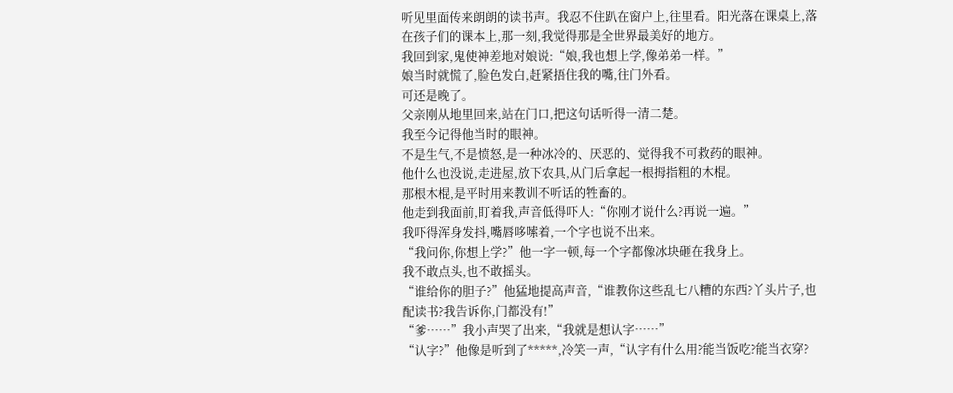听见里面传来朗朗的读书声。我忍不住趴在窗户上,往里看。阳光落在课桌上,落在孩子们的课本上,那一刻,我觉得那是全世界最美好的地方。
我回到家,鬼使神差地对娘说:“娘,我也想上学,像弟弟一样。”
娘当时就慌了,脸色发白,赶紧捂住我的嘴,往门外看。
可还是晚了。
父亲刚从地里回来,站在门口,把这句话听得一清二楚。
我至今记得他当时的眼神。
不是生气,不是愤怒,是一种冰冷的、厌恶的、觉得我不可救药的眼神。
他什么也没说,走进屋,放下农具,从门后拿起一根拇指粗的木棍。
那根木棍,是平时用来教训不听话的牲畜的。
他走到我面前,盯着我,声音低得吓人:“你刚才说什么?再说一遍。”
我吓得浑身发抖,嘴唇哆嗦着,一个字也说不出来。
“我问你,你想上学?”他一字一顿,每一个字都像冰块砸在我身上。
我不敢点头,也不敢摇头。
“谁给你的胆子?”他猛地提高声音,“谁教你这些乱七八糟的东西?丫头片子,也配读书?我告诉你,门都没有!”
“爹……”我小声哭了出来,“我就是想认字……”
“认字?”他像是听到了*****,冷笑一声,“认字有什么用?能当饭吃?能当衣穿?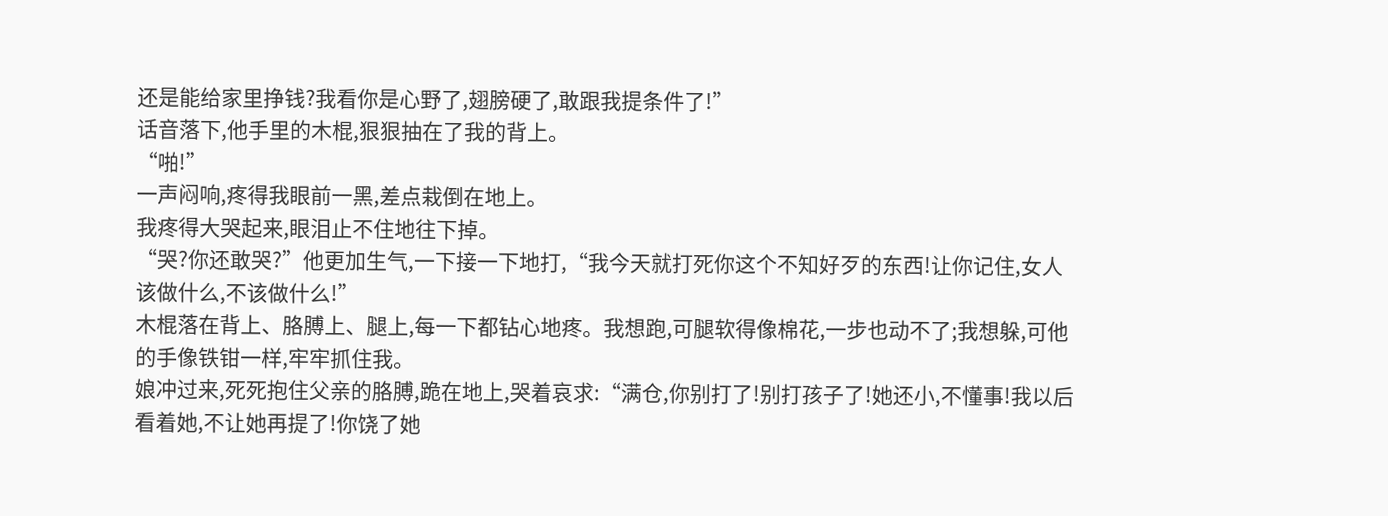还是能给家里挣钱?我看你是心野了,翅膀硬了,敢跟我提条件了!”
话音落下,他手里的木棍,狠狠抽在了我的背上。
“啪!”
一声闷响,疼得我眼前一黑,差点栽倒在地上。
我疼得大哭起来,眼泪止不住地往下掉。
“哭?你还敢哭?”他更加生气,一下接一下地打,“我今天就打死你这个不知好歹的东西!让你记住,女人该做什么,不该做什么!”
木棍落在背上、胳膊上、腿上,每一下都钻心地疼。我想跑,可腿软得像棉花,一步也动不了;我想躲,可他的手像铁钳一样,牢牢抓住我。
娘冲过来,死死抱住父亲的胳膊,跪在地上,哭着哀求:“满仓,你别打了!别打孩子了!她还小,不懂事!我以后看着她,不让她再提了!你饶了她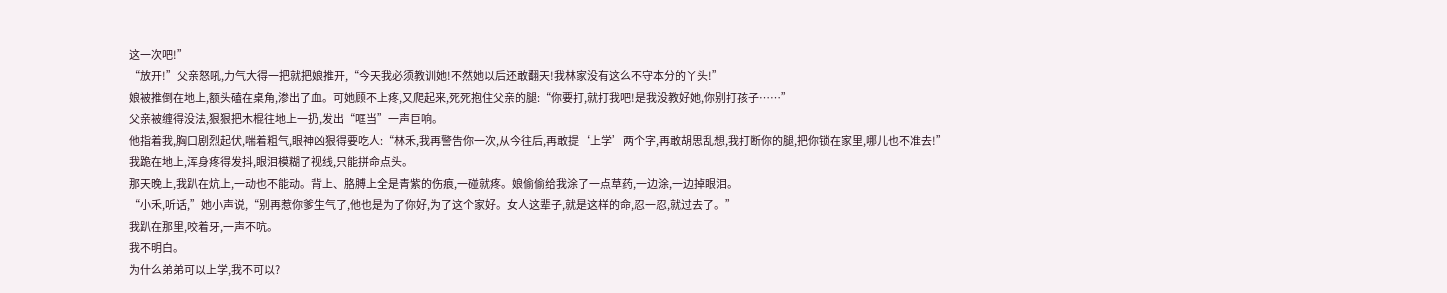这一次吧!”
“放开!”父亲怒吼,力气大得一把就把娘推开,“今天我必须教训她!不然她以后还敢翻天!我林家没有这么不守本分的丫头!”
娘被推倒在地上,额头磕在桌角,渗出了血。可她顾不上疼,又爬起来,死死抱住父亲的腿:“你要打,就打我吧!是我没教好她,你别打孩子……”
父亲被缠得没法,狠狠把木棍往地上一扔,发出“哐当”一声巨响。
他指着我,胸口剧烈起伏,喘着粗气,眼神凶狠得要吃人:“林禾,我再警告你一次,从今往后,再敢提‘上学’两个字,再敢胡思乱想,我打断你的腿,把你锁在家里,哪儿也不准去!”
我跪在地上,浑身疼得发抖,眼泪模糊了视线,只能拼命点头。
那天晚上,我趴在炕上,一动也不能动。背上、胳膊上全是青紫的伤痕,一碰就疼。娘偷偷给我涂了一点草药,一边涂,一边掉眼泪。
“小禾,听话,”她小声说,“别再惹你爹生气了,他也是为了你好,为了这个家好。女人这辈子,就是这样的命,忍一忍,就过去了。”
我趴在那里,咬着牙,一声不吭。
我不明白。
为什么弟弟可以上学,我不可以?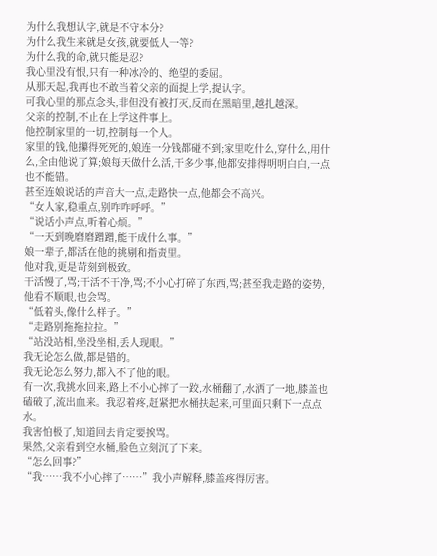为什么我想认字,就是不守本分?
为什么我生来就是女孩,就要低人一等?
为什么我的命,就只能是忍?
我心里没有恨,只有一种冰冷的、绝望的委屈。
从那天起,我再也不敢当着父亲的面提上学,提认字。
可我心里的那点念头,非但没有被打灭,反而在黑暗里,越扎越深。
父亲的控制,不止在上学这件事上。
他控制家里的一切,控制每一个人。
家里的钱,他攥得死死的,娘连一分钱都碰不到;家里吃什么,穿什么,用什么,全由他说了算;娘每天做什么活,干多少事,他都安排得明明白白,一点也不能错。
甚至连娘说话的声音大一点,走路快一点,他都会不高兴。
“女人家,稳重点,别咋咋呼呼。”
“说话小声点,听着心烦。”
“一天到晚磨磨蹭蹭,能干成什么事。”
娘一辈子,都活在他的挑剔和指责里。
他对我,更是苛刻到极致。
干活慢了,骂;干活不干净,骂;不小心打碎了东西,骂;甚至我走路的姿势,他看不顺眼,也会骂。
“低着头,像什么样子。”
“走路别拖拖拉拉。”
“站没站相,坐没坐相,丢人现眼。”
我无论怎么做,都是错的。
我无论怎么努力,都入不了他的眼。
有一次,我挑水回来,路上不小心摔了一跤,水桶翻了,水洒了一地,膝盖也磕破了,流出血来。我忍着疼,赶紧把水桶扶起来,可里面只剩下一点点水。
我害怕极了,知道回去肯定要挨骂。
果然,父亲看到空水桶,脸色立刻沉了下来。
“怎么回事?”
“我……我不小心摔了……”我小声解释,膝盖疼得厉害。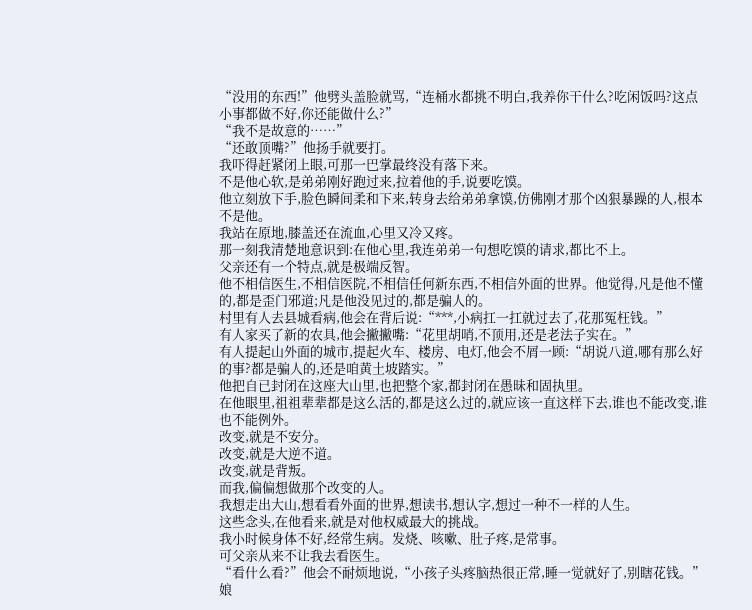“没用的东西!”他劈头盖脸就骂,“连桶水都挑不明白,我养你干什么?吃闲饭吗?这点小事都做不好,你还能做什么?”
“我不是故意的……”
“还敢顶嘴?”他扬手就要打。
我吓得赶紧闭上眼,可那一巴掌最终没有落下来。
不是他心软,是弟弟刚好跑过来,拉着他的手,说要吃馍。
他立刻放下手,脸色瞬间柔和下来,转身去给弟弟拿馍,仿佛刚才那个凶狠暴躁的人,根本不是他。
我站在原地,膝盖还在流血,心里又冷又疼。
那一刻我清楚地意识到:在他心里,我连弟弟一句想吃馍的请求,都比不上。
父亲还有一个特点,就是极端反智。
他不相信医生,不相信医院,不相信任何新东西,不相信外面的世界。他觉得,凡是他不懂的,都是歪门邪道;凡是他没见过的,都是骗人的。
村里有人去县城看病,他会在背后说:“***,小病扛一扛就过去了,花那冤枉钱。”
有人家买了新的农具,他会撇撇嘴:“花里胡哨,不顶用,还是老法子实在。”
有人提起山外面的城市,提起火车、楼房、电灯,他会不屑一顾:“胡说八道,哪有那么好的事?都是骗人的,还是咱黄土坡踏实。”
他把自已封闭在这座大山里,也把整个家,都封闭在愚昧和固执里。
在他眼里,祖祖辈辈都是这么活的,都是这么过的,就应该一直这样下去,谁也不能改变,谁也不能例外。
改变,就是不安分。
改变,就是大逆不道。
改变,就是背叛。
而我,偏偏想做那个改变的人。
我想走出大山,想看看外面的世界,想读书,想认字,想过一种不一样的人生。
这些念头,在他看来,就是对他权威最大的挑战。
我小时候身体不好,经常生病。发烧、咳嗽、肚子疼,是常事。
可父亲从来不让我去看医生。
“看什么看?”他会不耐烦地说,“小孩子头疼脑热很正常,睡一觉就好了,别瞎花钱。”
娘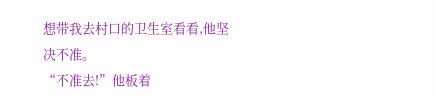想带我去村口的卫生室看看,他坚决不准。
“不准去!”他板着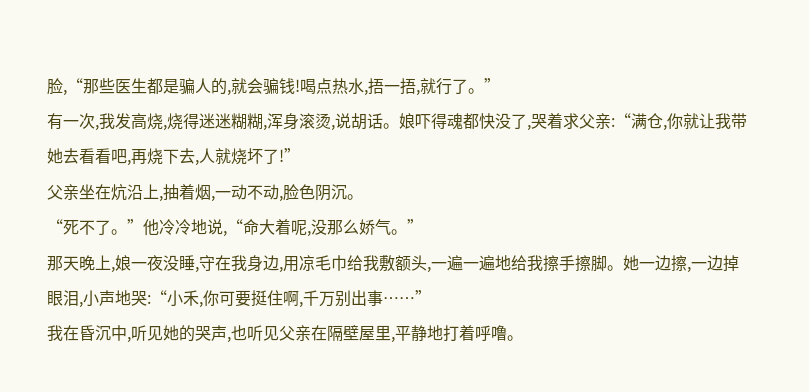脸,“那些医生都是骗人的,就会骗钱!喝点热水,捂一捂,就行了。”
有一次,我发高烧,烧得迷迷糊糊,浑身滚烫,说胡话。娘吓得魂都快没了,哭着求父亲:“满仓,你就让我带她去看看吧,再烧下去,人就烧坏了!”
父亲坐在炕沿上,抽着烟,一动不动,脸色阴沉。
“死不了。”他冷冷地说,“命大着呢,没那么娇气。”
那天晚上,娘一夜没睡,守在我身边,用凉毛巾给我敷额头,一遍一遍地给我擦手擦脚。她一边擦,一边掉眼泪,小声地哭:“小禾,你可要挺住啊,千万别出事……”
我在昏沉中,听见她的哭声,也听见父亲在隔壁屋里,平静地打着呼噜。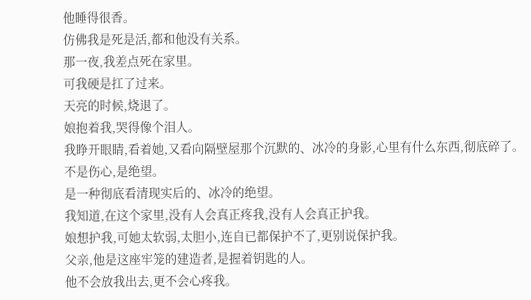他睡得很香。
仿佛我是死是活,都和他没有关系。
那一夜,我差点死在家里。
可我硬是扛了过来。
天亮的时候,烧退了。
娘抱着我,哭得像个泪人。
我睁开眼睛,看着她,又看向隔壁屋那个沉默的、冰冷的身影,心里有什么东西,彻底碎了。
不是伤心,是绝望。
是一种彻底看清现实后的、冰冷的绝望。
我知道,在这个家里,没有人会真正疼我,没有人会真正护我。
娘想护我,可她太软弱,太胆小,连自已都保护不了,更别说保护我。
父亲,他是这座牢笼的建造者,是握着钥匙的人。
他不会放我出去,更不会心疼我。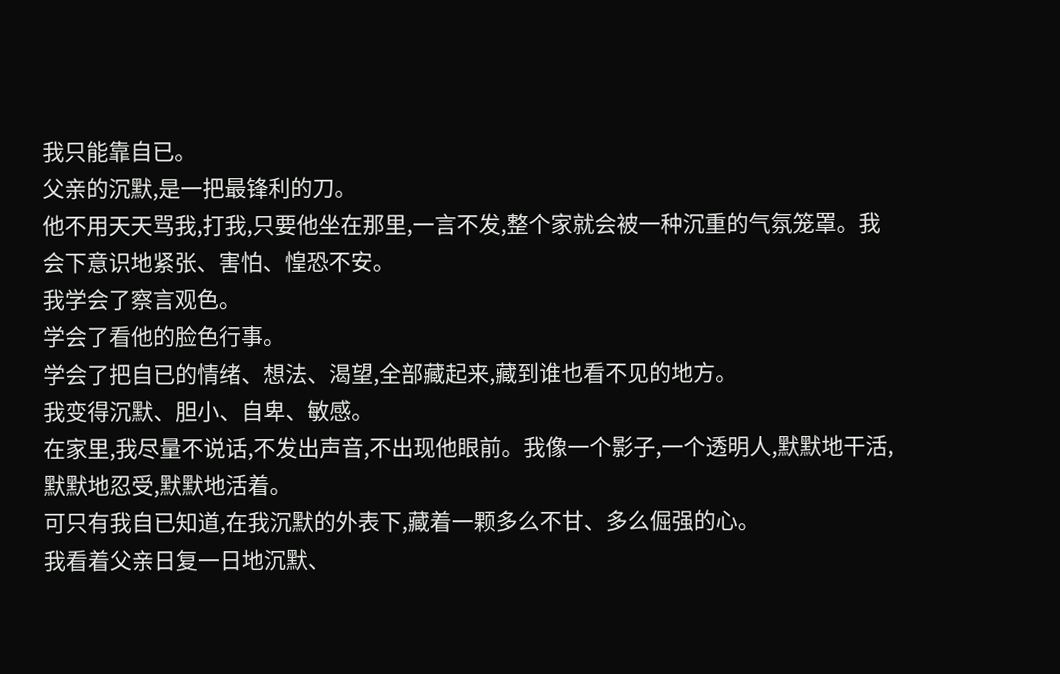我只能靠自已。
父亲的沉默,是一把最锋利的刀。
他不用天天骂我,打我,只要他坐在那里,一言不发,整个家就会被一种沉重的气氛笼罩。我会下意识地紧张、害怕、惶恐不安。
我学会了察言观色。
学会了看他的脸色行事。
学会了把自已的情绪、想法、渴望,全部藏起来,藏到谁也看不见的地方。
我变得沉默、胆小、自卑、敏感。
在家里,我尽量不说话,不发出声音,不出现他眼前。我像一个影子,一个透明人,默默地干活,默默地忍受,默默地活着。
可只有我自已知道,在我沉默的外表下,藏着一颗多么不甘、多么倔强的心。
我看着父亲日复一日地沉默、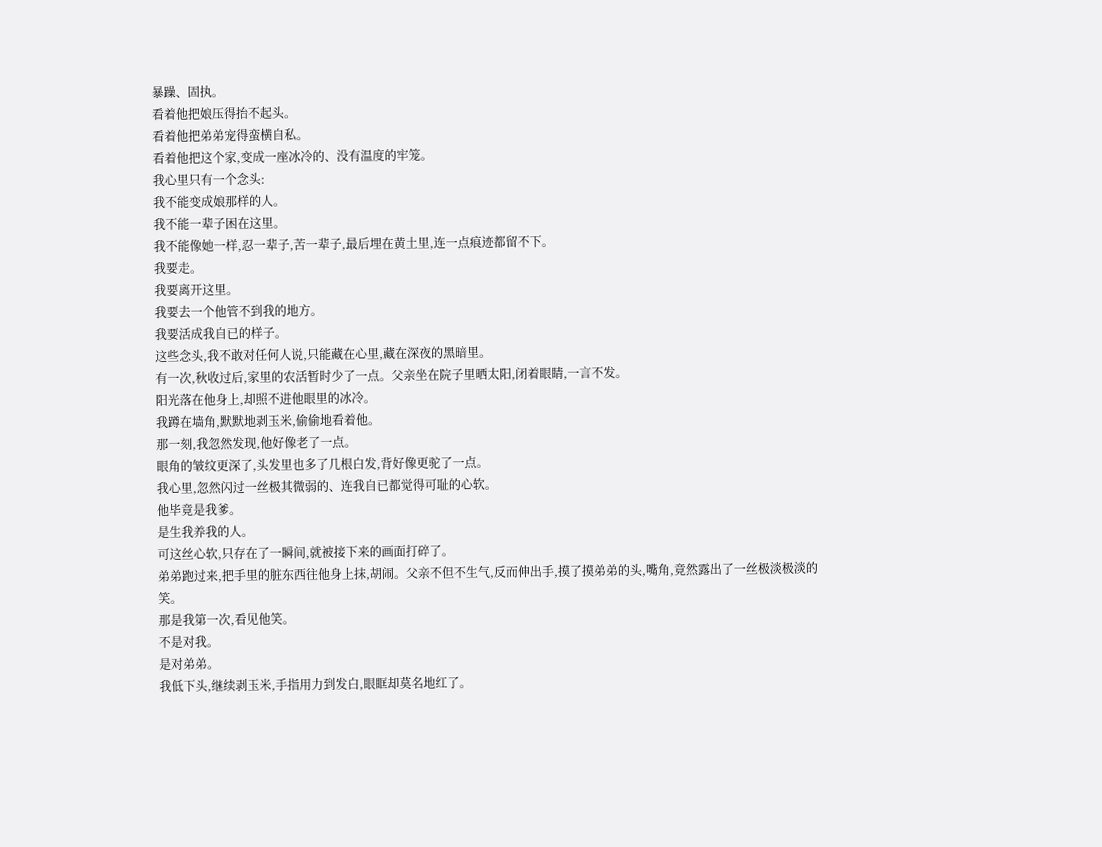暴躁、固执。
看着他把娘压得抬不起头。
看着他把弟弟宠得蛮横自私。
看着他把这个家,变成一座冰冷的、没有温度的牢笼。
我心里只有一个念头:
我不能变成娘那样的人。
我不能一辈子困在这里。
我不能像她一样,忍一辈子,苦一辈子,最后埋在黄土里,连一点痕迹都留不下。
我要走。
我要离开这里。
我要去一个他管不到我的地方。
我要活成我自已的样子。
这些念头,我不敢对任何人说,只能藏在心里,藏在深夜的黑暗里。
有一次,秋收过后,家里的农活暂时少了一点。父亲坐在院子里晒太阳,闭着眼睛,一言不发。
阳光落在他身上,却照不进他眼里的冰冷。
我蹲在墙角,默默地剥玉米,偷偷地看着他。
那一刻,我忽然发现,他好像老了一点。
眼角的皱纹更深了,头发里也多了几根白发,背好像更驼了一点。
我心里,忽然闪过一丝极其微弱的、连我自已都觉得可耻的心软。
他毕竟是我爹。
是生我养我的人。
可这丝心软,只存在了一瞬间,就被接下来的画面打碎了。
弟弟跑过来,把手里的脏东西往他身上抹,胡闹。父亲不但不生气,反而伸出手,摸了摸弟弟的头,嘴角,竟然露出了一丝极淡极淡的笑。
那是我第一次,看见他笑。
不是对我。
是对弟弟。
我低下头,继续剥玉米,手指用力到发白,眼眶却莫名地红了。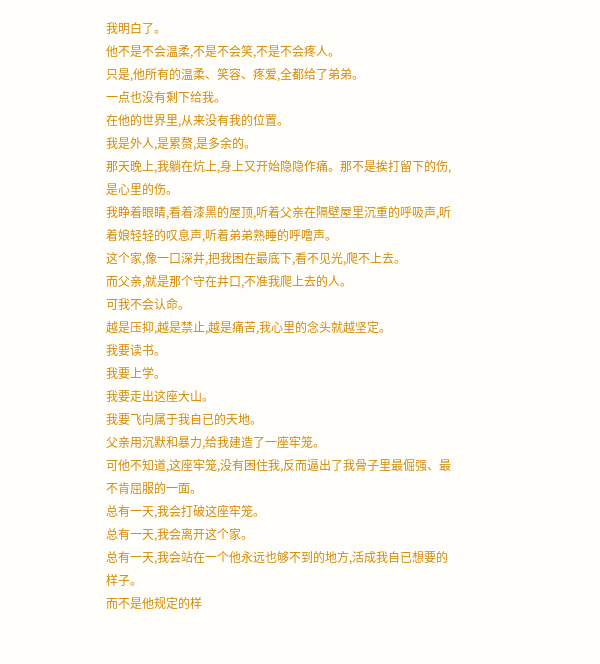我明白了。
他不是不会温柔,不是不会笑,不是不会疼人。
只是,他所有的温柔、笑容、疼爱,全都给了弟弟。
一点也没有剩下给我。
在他的世界里,从来没有我的位置。
我是外人,是累赘,是多余的。
那天晚上,我躺在炕上,身上又开始隐隐作痛。那不是挨打留下的伤,是心里的伤。
我睁着眼睛,看着漆黑的屋顶,听着父亲在隔壁屋里沉重的呼吸声,听着娘轻轻的叹息声,听着弟弟熟睡的呼噜声。
这个家,像一口深井,把我困在最底下,看不见光,爬不上去。
而父亲,就是那个守在井口,不准我爬上去的人。
可我不会认命。
越是压抑,越是禁止,越是痛苦,我心里的念头就越坚定。
我要读书。
我要上学。
我要走出这座大山。
我要飞向属于我自已的天地。
父亲用沉默和暴力,给我建造了一座牢笼。
可他不知道,这座牢笼,没有困住我,反而逼出了我骨子里最倔强、最不肯屈服的一面。
总有一天,我会打破这座牢笼。
总有一天,我会离开这个家。
总有一天,我会站在一个他永远也够不到的地方,活成我自已想要的样子。
而不是他规定的样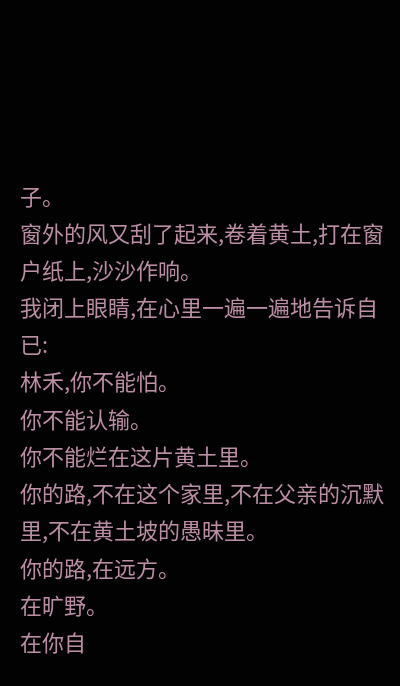子。
窗外的风又刮了起来,卷着黄土,打在窗户纸上,沙沙作响。
我闭上眼睛,在心里一遍一遍地告诉自已:
林禾,你不能怕。
你不能认输。
你不能烂在这片黄土里。
你的路,不在这个家里,不在父亲的沉默里,不在黄土坡的愚昧里。
你的路,在远方。
在旷野。
在你自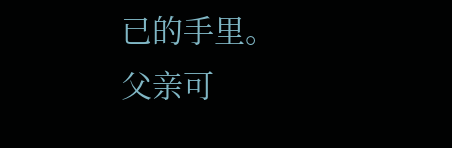已的手里。
父亲可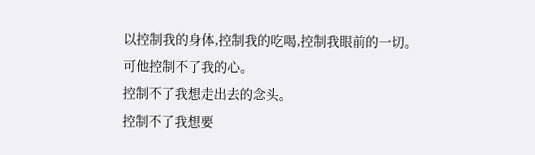以控制我的身体,控制我的吃喝,控制我眼前的一切。
可他控制不了我的心。
控制不了我想走出去的念头。
控制不了我想要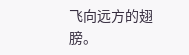飞向远方的翅膀。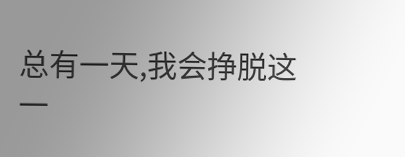总有一天,我会挣脱这一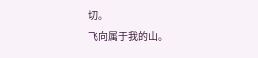切。
飞向属于我的山。